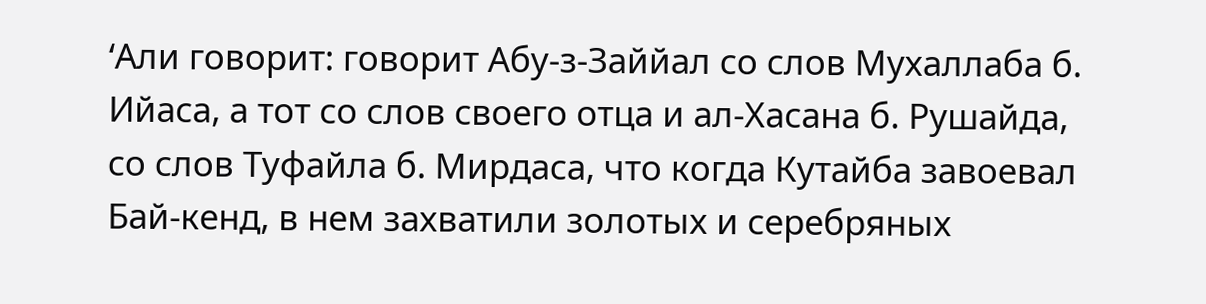‘Али говорит: говорит Абу-з-Заййал со слов Мухаллаба б. Ийаса, а тот со слов своего отца и ал-Хасана б. Рушайда, со слов Туфайла б. Мирдаса, что когда Кутайба завоевал Бай-кенд, в нем захватили золотых и серебряных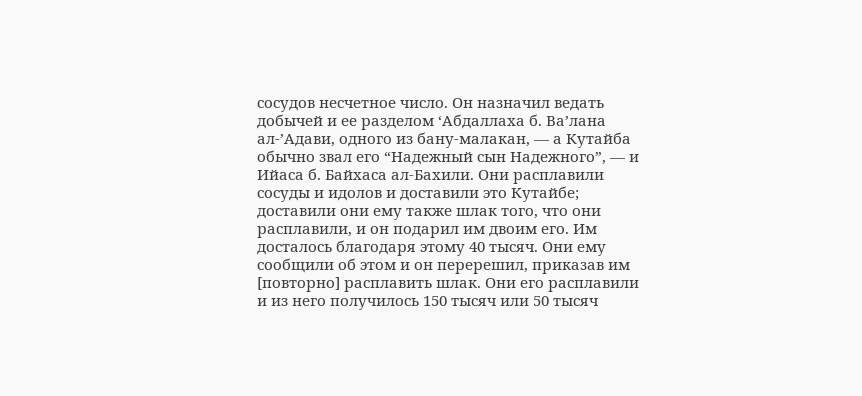сосудов несчетное число. Он назначил ведать добычей и ее разделом ‘Абдаллаха б. Ва’лана ал-’Адави, одного из бану-малакан, — а Кутайба обычно звал его “Надежный сын Надежного”, — и Ийаса б. Байхаса ал-Бахили. Они расплавили сосуды и идолов и доставили это Кутайбе; доставили они ему также шлак того, что они расплавили, и он подарил им двоим его. Им досталось благодаря этому 40 тысяч. Они ему сообщили об этом и он перерешил, приказав им [повторно] расплавить шлак. Они его расплавили и из него получилось 150 тысяч или 50 тысяч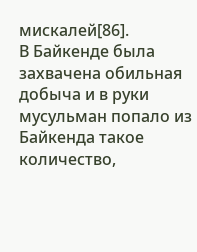мискалей[86].
В Байкенде была захвачена обильная добыча и в руки мусульман попало из Байкенда такое количество,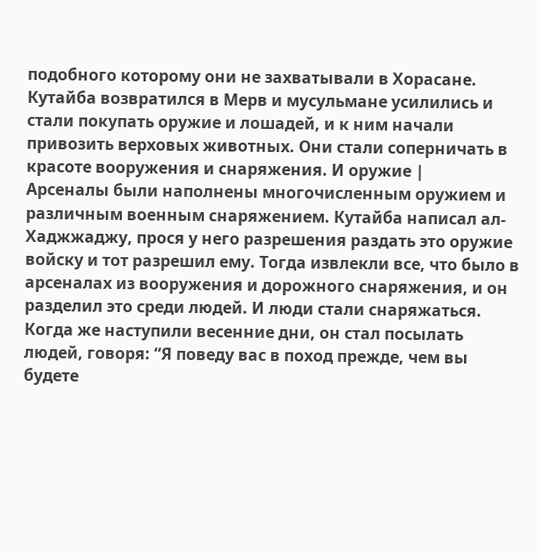подобного которому они не захватывали в Хорасане. Кутайба возвратился в Мерв и мусульмане усилились и стали покупать оружие и лошадей, и к ним начали привозить верховых животных. Они стали соперничать в красоте вооружения и снаряжения. И оружие |
Арсеналы были наполнены многочисленным оружием и различным военным снаряжением. Кутайба написал ал-Хаджжаджу, прося у него разрешения раздать это оружие войску и тот разрешил ему. Тогда извлекли все, что было в арсеналах из вооружения и дорожного снаряжения, и он разделил это среди людей. И люди стали снаряжаться. Когда же наступили весенние дни, он стал посылать людей, говоря: “Я поведу вас в поход прежде, чем вы будете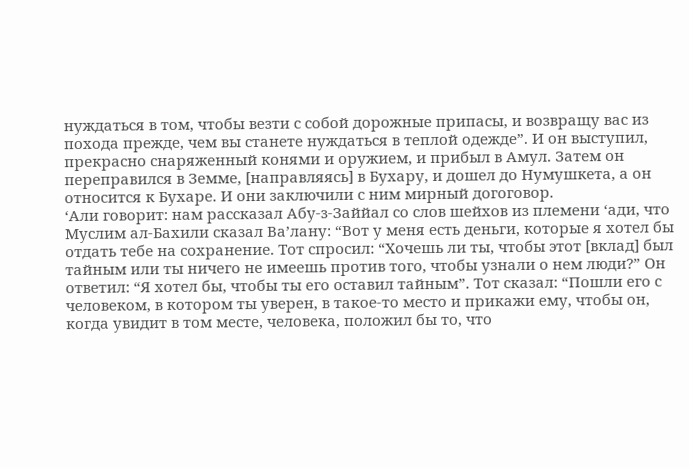нуждаться в том, чтобы везти с собой дорожные припасы, и возвращу вас из похода прежде, чем вы станете нуждаться в теплой одежде”. И он выступил, прекрасно снаряженный конями и оружием, и прибыл в Амул. Затем он переправился в Земме, [направляясь] в Бухару, и дошел до Нумушкета, а он относится к Бухаре. И они заключили с ним мирный догоговор.
‘Али говорит: нам рассказал Абу-з-Заййал со слов шейхов из племени ‘ади, что Муслим ал-Бахили сказал Ва’лану: “Вот у меня есть деньги, которые я хотел бы отдать тебе на сохранение. Тот спросил: “Хочешь ли ты, чтобы этот [вклад] был тайным или ты ничего не имеешь против того, чтобы узнали о нем люди?” Он ответил: “Я хотел бы, чтобы ты его оставил тайным”. Тот сказал: “Пошли его с человеком, в котором ты уверен, в такое-то место и прикажи ему, чтобы он, когда увидит в том месте, человека, положил бы то, что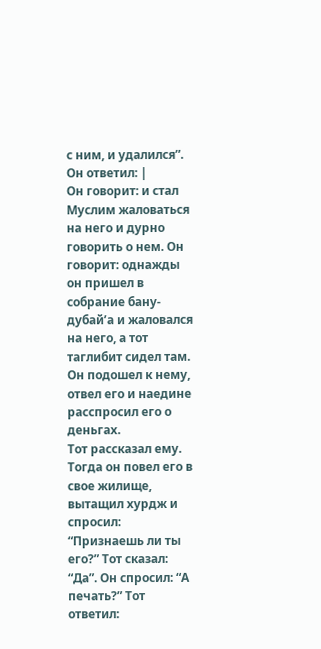с ним, и удалился”. Он ответил: |
Он говорит: и стал Муслим жаловаться на него и дурно говорить о нем. Он говорит: однажды он пришел в собрание бану-дубай’а и жаловался на него, а тот таглибит сидел там. Он подошел к нему, отвел его и наедине расспросил его о деньгах.
Тот рассказал ему. Тогда он повел его в свое жилище, вытащил хурдж и спросил: “Признаешь ли ты его?” Тот сказал: “Да”. Он спросил: “А печать?” Тот ответил: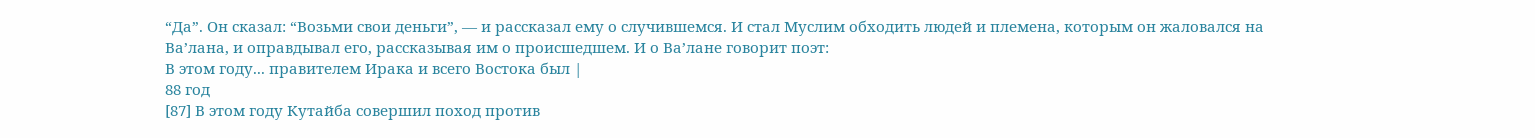“Да”. Он сказал: “Возьми свои деньги”, — и рассказал ему о случившемся. И стал Муслим обходить людей и племена, которым он жаловался на Ва’лана, и оправдывал его, рассказывая им о происшедшем. И о Ва’лане говорит поэт:
В этом году... правителем Ирака и всего Востока был |
88 год
[87] В этом году Кутайба совершил поход против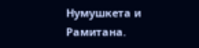Нумушкета и Рамитана.